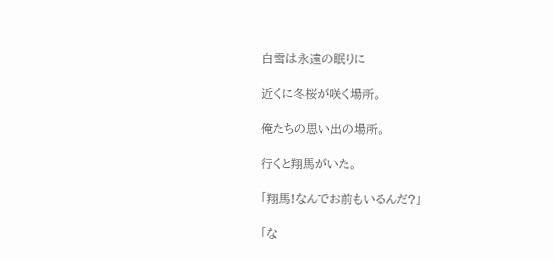白雪は永遠の眠りに

近くに冬桜が咲く場所。

俺たちの思い出の場所。

行くと翔馬がいた。

「翔馬!なんでお前もいるんだ?」

「な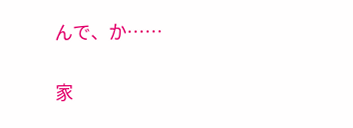んで、か……

家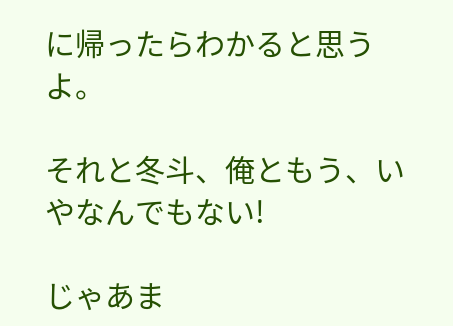に帰ったらわかると思うよ。

それと冬斗、俺ともう、いやなんでもない!

じゃあま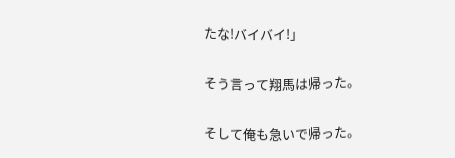たな!バイバイ!」

そう言って翔馬は帰った。

そして俺も急いで帰った。